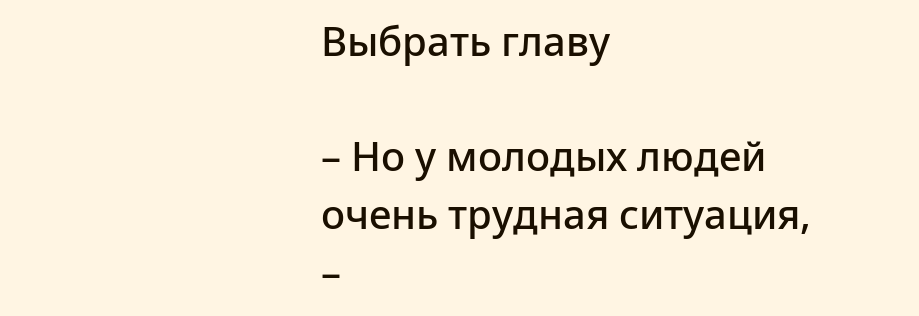Выбрать главу

– Но у молодых людей очень трудная ситуация, –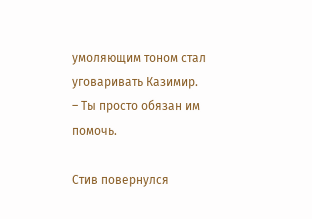умоляющим тоном стал уговаривать Казимир. – Ты просто обязан им помочь.

Стив повернулся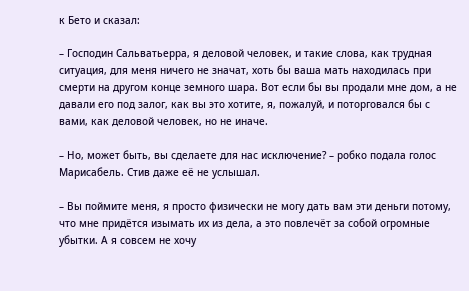к Бето и сказал:

– Господин Сальватьерра, я деловой человек, и такие слова, как трудная ситуация, для меня ничего не значат, хоть бы ваша мать находилась при смерти на другом конце земного шара. Вот если бы вы продали мне дом, а не давали его под залог, как вы это хотите, я, пожалуй, и поторговался бы с вами, как деловой человек, но не иначе.

– Но, может быть, вы сделаете для нас исключение? – робко подала голос Марисабель. Стив даже её не услышал.

– Вы поймите меня, я просто физически не могу дать вам эти деньги потому, что мне придётся изымать их из дела, а это повлечёт за собой огромные убытки. А я совсем не хочу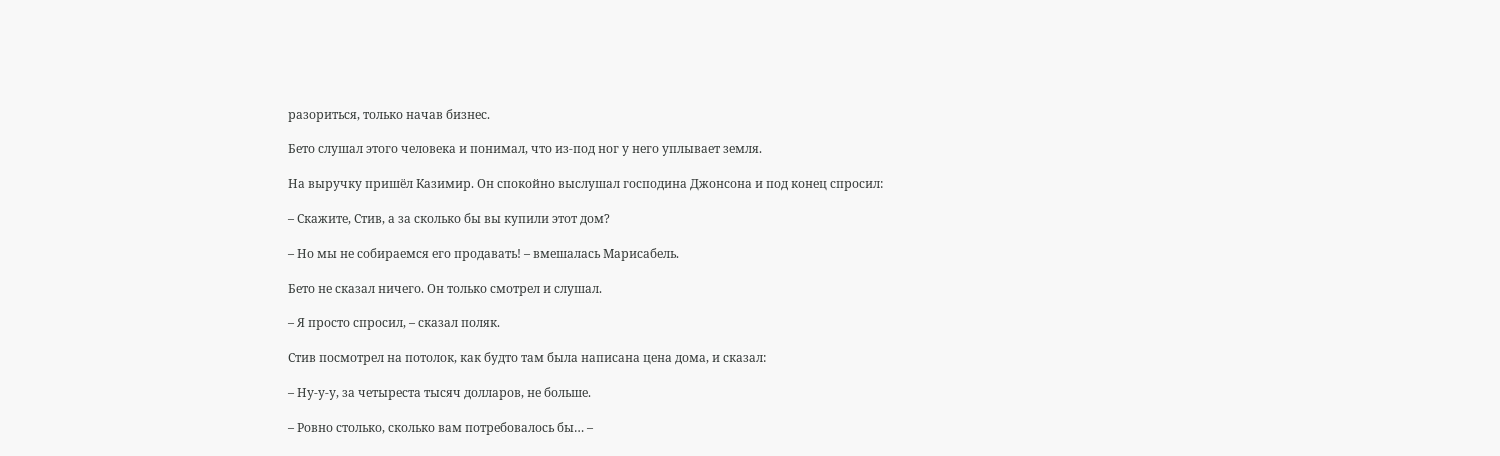разориться, только начав бизнес.

Бето слушал этого человека и понимал, что из-под ног у него уплывает земля.

На выручку пришёл Казимир. Он спокойно выслушал господина Джонсона и под конец спросил:

– Скажите, Стив, а за сколько бы вы купили этот дом?

– Но мы не собираемся его продавать! – вмешалась Марисабель.

Бето не сказал ничего. Он только смотрел и слушал.

– Я просто спросил, – сказал поляк.

Стив посмотрел на потолок, как будто там была написана цена дома, и сказал:

– Ну-у-у, за четыреста тысяч долларов, не больше.

– Ровно столько, сколько вам потребовалось бы… –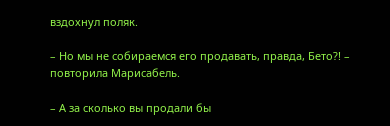вздохнул поляк.

– Но мы не собираемся его продавать, правда, Бето?! – повторила Марисабель.

– А за сколько вы продали бы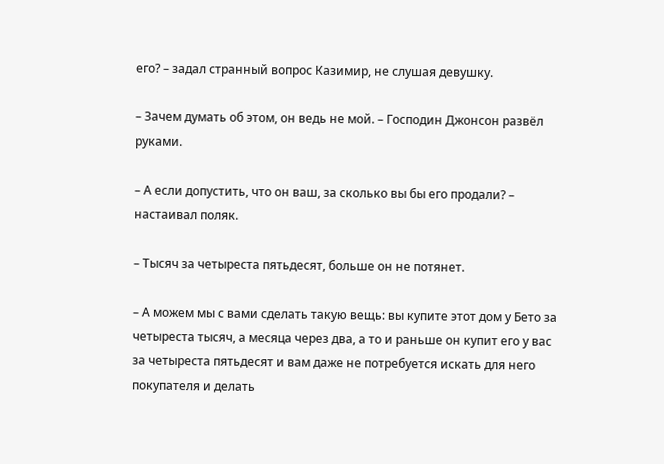его? – задал странный вопрос Казимир, не слушая девушку.

– Зачем думать об этом, он ведь не мой. – Господин Джонсон развёл руками.

– А если допустить, что он ваш, за сколько вы бы его продали? – настаивал поляк.

– Тысяч за четыреста пятьдесят, больше он не потянет.

– А можем мы с вами сделать такую вещь: вы купите этот дом у Бето за четыреста тысяч, а месяца через два, а то и раньше он купит его у вас за четыреста пятьдесят и вам даже не потребуется искать для него покупателя и делать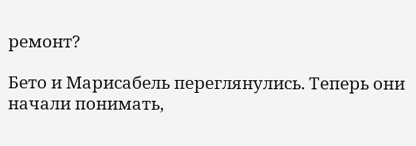ремонт?

Бето и Марисабель переглянулись. Теперь они начали понимать,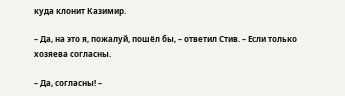куда клонит Казимир.

– Да, на это я, пожалуй, пошёл бы, – ответил Стив. – Если только хозяева согласны.

– Да, согласны! –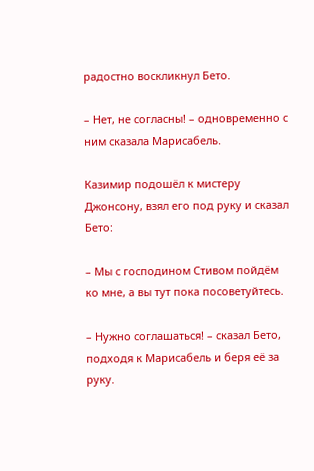радостно воскликнул Бето.

– Нет, не согласны! – одновременно с ним сказала Марисабель.

Казимир подошёл к мистеру Джонсону, взял его под руку и сказал Бето:

– Мы с господином Стивом пойдём ко мне, а вы тут пока посоветуйтесь.

– Нужно соглашаться! – сказал Бето, подходя к Марисабель и беря её за руку.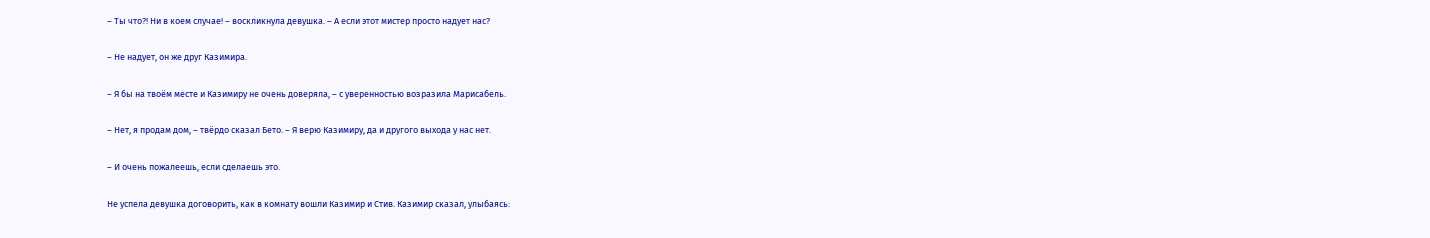– Ты что?! Ни в коем случае! – воскликнула девушка. – А если этот мистер просто надует нас?

– Не надует, он же друг Казимира.

– Я бы на твоём месте и Казимиру не очень доверяла, – с уверенностью возразила Марисабель.

– Нет, я продам дом, – твёрдо сказал Бето. – Я верю Казимиру, да и другого выхода у нас нет.

– И очень пожалеешь, если сделаешь это.

Не успела девушка договорить, как в комнату вошли Казимир и Стив. Казимир сказал, улыбаясь: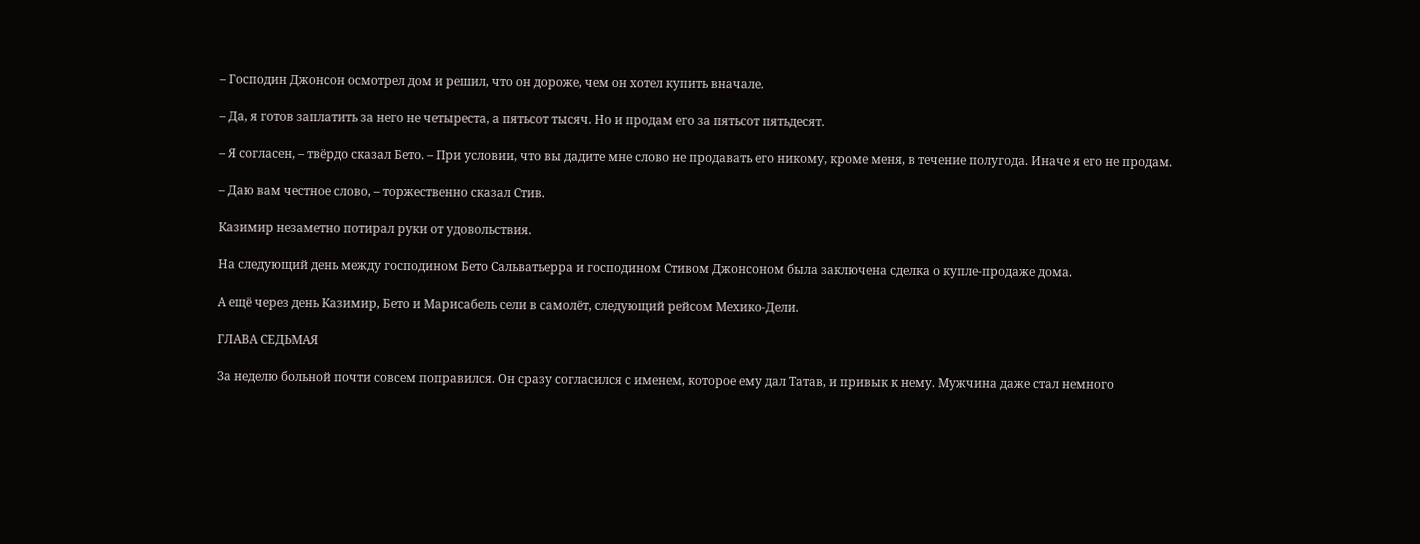– Господин Джонсон осмотрел дом и решил, что он дороже, чем он хотел купить вначале.

– Да, я готов заплатить за него не четыреста, а пятьсот тысяч. Но и продам его за пятьсот пятьдесят.

– Я согласен, – твёрдо сказал Бето. – При условии, что вы дадите мне слово не продавать его никому, кроме меня, в течение полугода. Иначе я его не продам.

– Даю вам честное слово, – торжественно сказал Стив.

Казимир незаметно потирал руки от удовольствия.

На следующий день между господином Бето Сальватьерра и господином Стивом Джонсоном была заключена сделка о купле-продаже дома.

А ещё через день Казимир, Бето и Марисабель сели в самолёт, следующий рейсом Мехико-Дели.

ГЛАВА СЕДЬМАЯ

За неделю больной почти совсем поправился. Он сразу согласился с именем, которое ему дал Татав, и привык к нему. Мужчина даже стал немного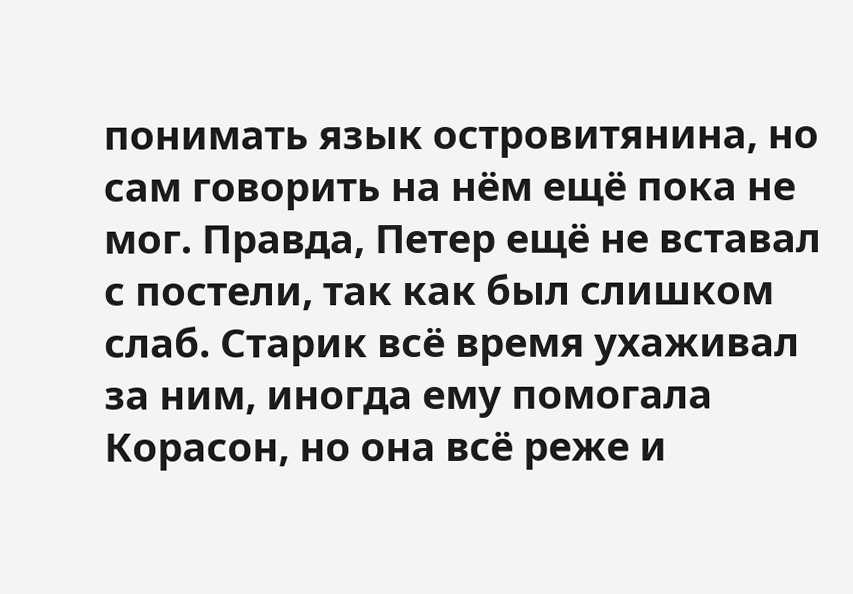понимать язык островитянина, но сам говорить на нём ещё пока не мог. Правда, Петер ещё не вставал с постели, так как был слишком слаб. Старик всё время ухаживал за ним, иногда ему помогала Корасон, но она всё реже и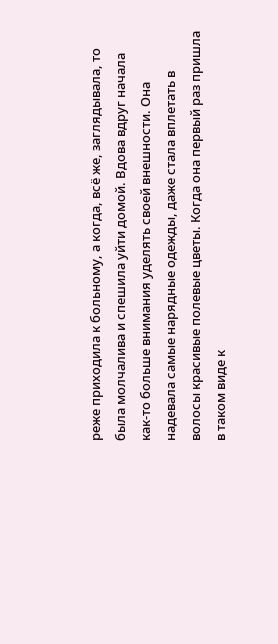реже приходила к больному, а когда, всё же, заглядывала, то была молчалива и спешила уйти домой. Вдова вдруг начала как-то больше внимания уделять своей внешности. Она надевала самые нарядные одежды, даже стала вплетать в волосы красивые полевые цветы. Когда она первый раз пришла в таком виде к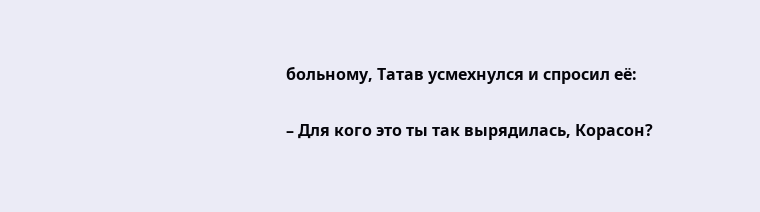больному, Татав усмехнулся и спросил её:

– Для кого это ты так вырядилась, Корасон?